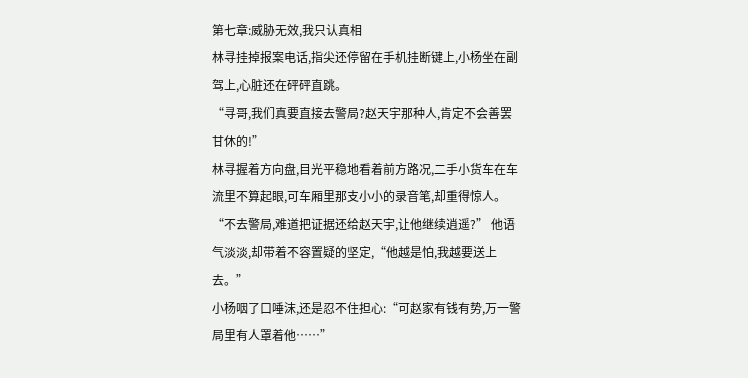第七章:威胁无效,我只认真相
林寻挂掉报案电话,指尖还停留在手机挂断键上,小杨坐在副驾上,心脏还在砰砰直跳。
“寻哥,我们真要直接去警局?赵天宇那种人,肯定不会善罢甘休的!”
林寻握着方向盘,目光平稳地看着前方路况,二手小货车在车流里不算起眼,可车厢里那支小小的录音笔,却重得惊人。
“不去警局,难道把证据还给赵天宇,让他继续逍遥?” 他语气淡淡,却带着不容置疑的坚定,“他越是怕,我越要送上去。”
小杨咽了口唾沫,还是忍不住担心:“可赵家有钱有势,万一警局里有人罩着他……”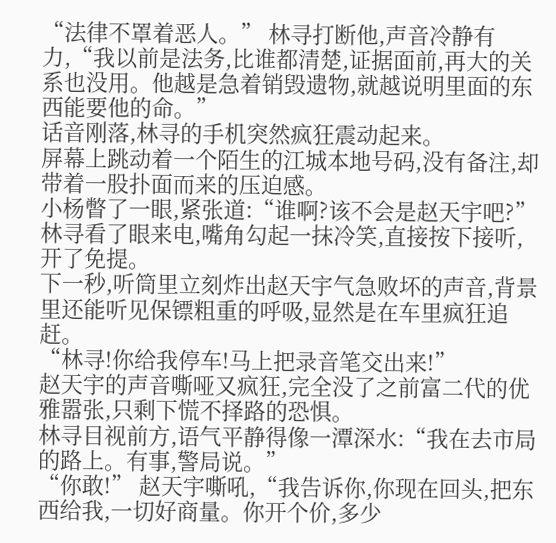“法律不罩着恶人。” 林寻打断他,声音冷静有力,“我以前是法务,比谁都清楚,证据面前,再大的关系也没用。他越是急着销毁遗物,就越说明里面的东西能要他的命。”
话音刚落,林寻的手机突然疯狂震动起来。
屏幕上跳动着一个陌生的江城本地号码,没有备注,却带着一股扑面而来的压迫感。
小杨瞥了一眼,紧张道:“谁啊?该不会是赵天宇吧?”
林寻看了眼来电,嘴角勾起一抹冷笑,直接按下接听,开了免提。
下一秒,听筒里立刻炸出赵天宇气急败坏的声音,背景里还能听见保镖粗重的呼吸,显然是在车里疯狂追赶。
“林寻!你给我停车!马上把录音笔交出来!”
赵天宇的声音嘶哑又疯狂,完全没了之前富二代的优雅嚣张,只剩下慌不择路的恐惧。
林寻目视前方,语气平静得像一潭深水:“我在去市局的路上。有事,警局说。”
“你敢!” 赵天宇嘶吼,“我告诉你,你现在回头,把东西给我,一切好商量。你开个价,多少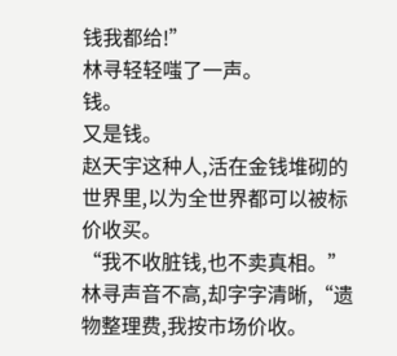钱我都给!”
林寻轻轻嗤了一声。
钱。
又是钱。
赵天宇这种人,活在金钱堆砌的世界里,以为全世界都可以被标价收买。
“我不收脏钱,也不卖真相。” 林寻声音不高,却字字清晰,“遗物整理费,我按市场价收。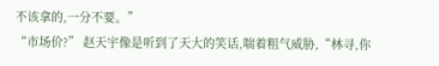不该拿的,一分不要。”
“市场价?” 赵天宇像是听到了天大的笑话,喘着粗气威胁,“林寻,你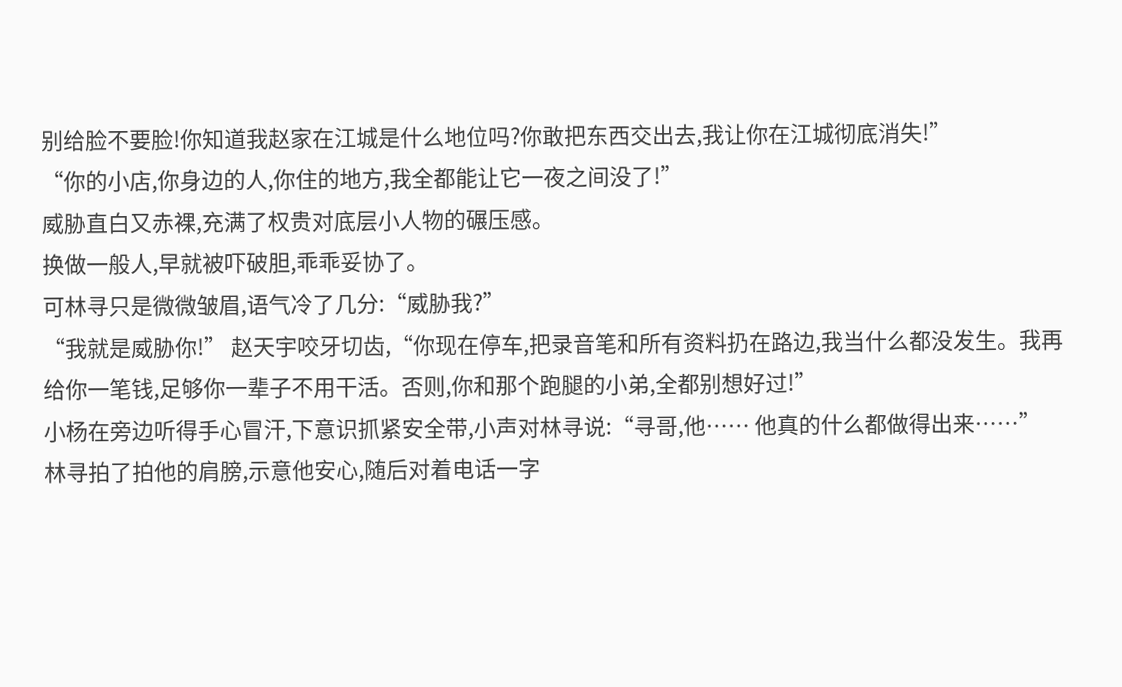别给脸不要脸!你知道我赵家在江城是什么地位吗?你敢把东西交出去,我让你在江城彻底消失!”
“你的小店,你身边的人,你住的地方,我全都能让它一夜之间没了!”
威胁直白又赤裸,充满了权贵对底层小人物的碾压感。
换做一般人,早就被吓破胆,乖乖妥协了。
可林寻只是微微皱眉,语气冷了几分:“威胁我?”
“我就是威胁你!” 赵天宇咬牙切齿,“你现在停车,把录音笔和所有资料扔在路边,我当什么都没发生。我再给你一笔钱,足够你一辈子不用干活。否则,你和那个跑腿的小弟,全都别想好过!”
小杨在旁边听得手心冒汗,下意识抓紧安全带,小声对林寻说:“寻哥,他…… 他真的什么都做得出来……”
林寻拍了拍他的肩膀,示意他安心,随后对着电话一字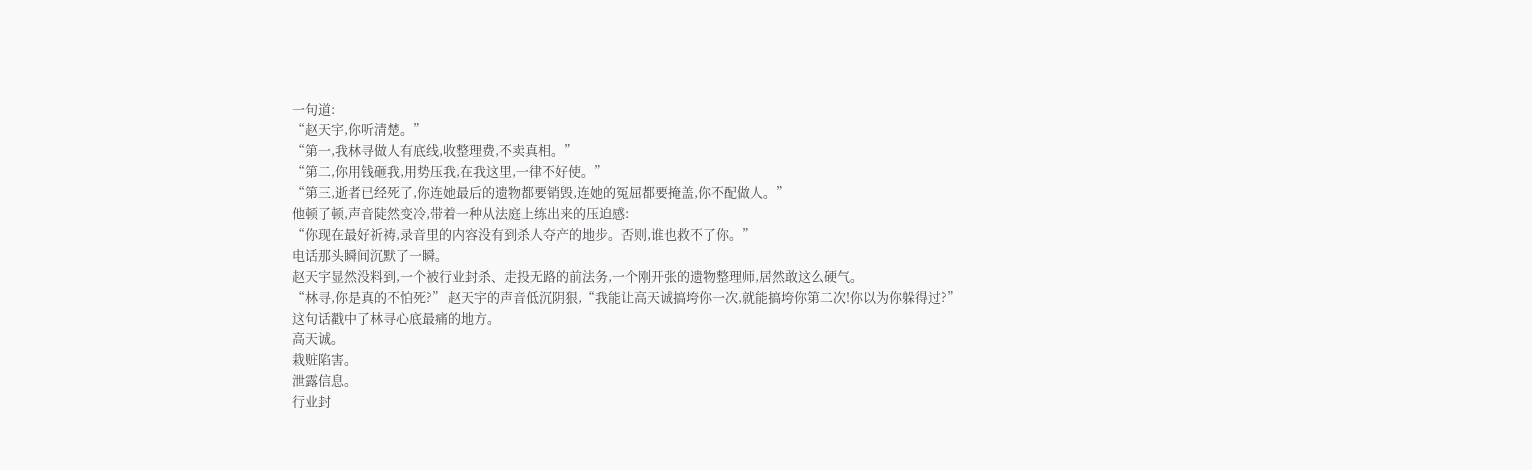一句道:
“赵天宇,你听清楚。”
“第一,我林寻做人有底线,收整理费,不卖真相。”
“第二,你用钱砸我,用势压我,在我这里,一律不好使。”
“第三,逝者已经死了,你连她最后的遗物都要销毁,连她的冤屈都要掩盖,你不配做人。”
他顿了顿,声音陡然变冷,带着一种从法庭上练出来的压迫感:
“你现在最好祈祷,录音里的内容没有到杀人夺产的地步。否则,谁也救不了你。”
电话那头瞬间沉默了一瞬。
赵天宇显然没料到,一个被行业封杀、走投无路的前法务,一个刚开张的遗物整理师,居然敢这么硬气。
“林寻,你是真的不怕死?” 赵天宇的声音低沉阴狠,“我能让高天诚搞垮你一次,就能搞垮你第二次!你以为你躲得过?”
这句话戳中了林寻心底最痛的地方。
高天诚。
栽赃陷害。
泄露信息。
行业封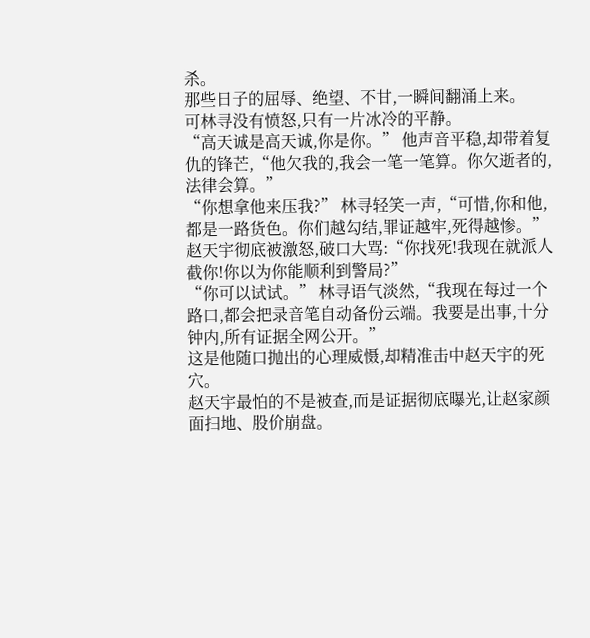杀。
那些日子的屈辱、绝望、不甘,一瞬间翻涌上来。
可林寻没有愤怒,只有一片冰冷的平静。
“高天诚是高天诚,你是你。” 他声音平稳,却带着复仇的锋芒,“他欠我的,我会一笔一笔算。你欠逝者的,法律会算。”
“你想拿他来压我?” 林寻轻笑一声,“可惜,你和他,都是一路货色。你们越勾结,罪证越牢,死得越惨。”
赵天宇彻底被激怒,破口大骂:“你找死!我现在就派人截你!你以为你能顺利到警局?”
“你可以试试。” 林寻语气淡然,“我现在每过一个路口,都会把录音笔自动备份云端。我要是出事,十分钟内,所有证据全网公开。”
这是他随口抛出的心理威慑,却精准击中赵天宇的死穴。
赵天宇最怕的不是被查,而是证据彻底曝光,让赵家颜面扫地、股价崩盘。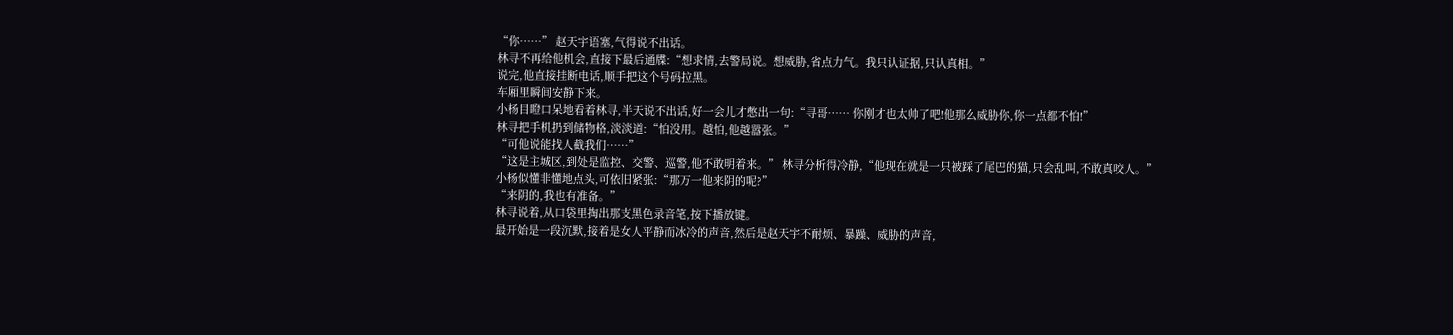“你……” 赵天宇语塞,气得说不出话。
林寻不再给他机会,直接下最后通牒:“想求情,去警局说。想威胁,省点力气。我只认证据,只认真相。”
说完,他直接挂断电话,顺手把这个号码拉黑。
车厢里瞬间安静下来。
小杨目瞪口呆地看着林寻,半天说不出话,好一会儿才憋出一句:“寻哥…… 你刚才也太帅了吧!他那么威胁你,你一点都不怕!”
林寻把手机扔到储物格,淡淡道:“怕没用。越怕,他越嚣张。”
“可他说能找人截我们……”
“这是主城区,到处是监控、交警、巡警,他不敢明着来。” 林寻分析得冷静,“他现在就是一只被踩了尾巴的猫,只会乱叫,不敢真咬人。”
小杨似懂非懂地点头,可依旧紧张:“那万一他来阴的呢?”
“来阴的,我也有准备。”
林寻说着,从口袋里掏出那支黑色录音笔,按下播放键。
最开始是一段沉默,接着是女人平静而冰冷的声音,然后是赵天宇不耐烦、暴躁、威胁的声音,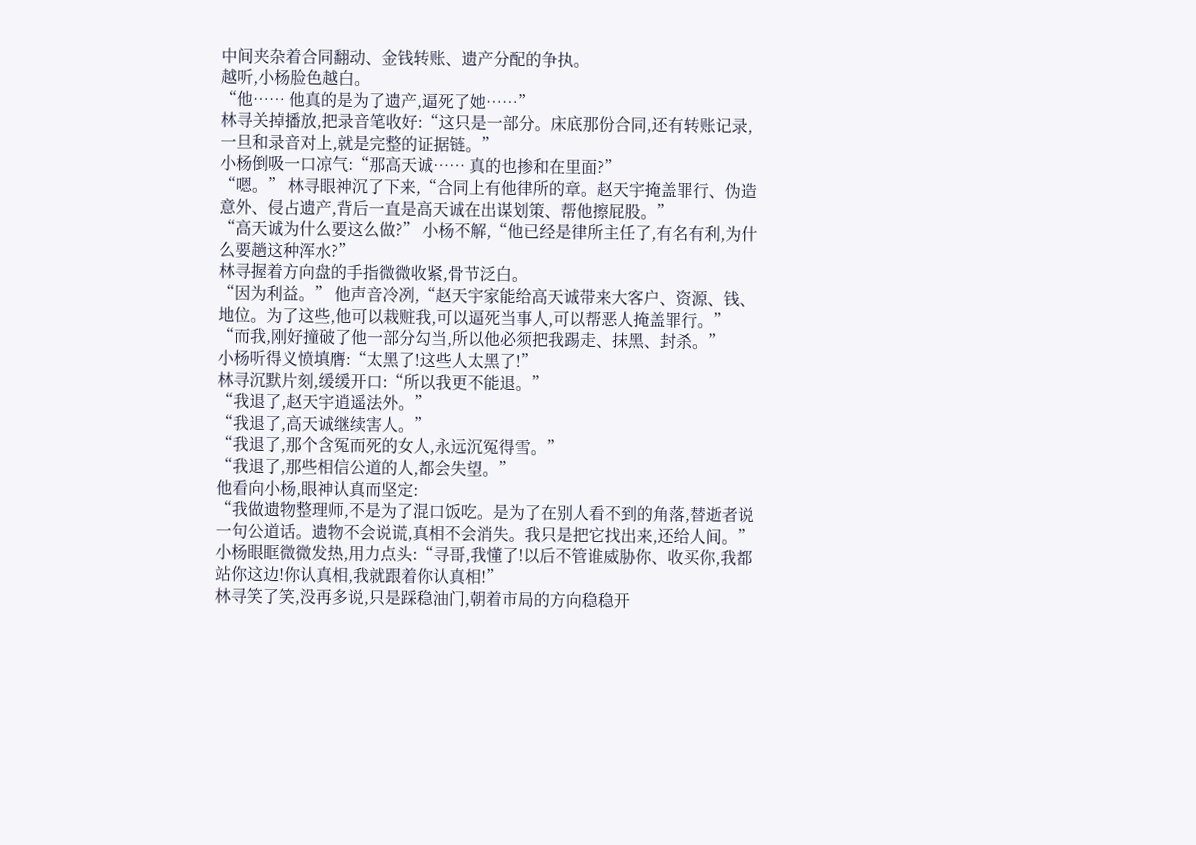中间夹杂着合同翻动、金钱转账、遗产分配的争执。
越听,小杨脸色越白。
“他…… 他真的是为了遗产,逼死了她……”
林寻关掉播放,把录音笔收好:“这只是一部分。床底那份合同,还有转账记录,一旦和录音对上,就是完整的证据链。”
小杨倒吸一口凉气:“那高天诚…… 真的也掺和在里面?”
“嗯。” 林寻眼神沉了下来,“合同上有他律所的章。赵天宇掩盖罪行、伪造意外、侵占遗产,背后一直是高天诚在出谋划策、帮他擦屁股。”
“高天诚为什么要这么做?” 小杨不解,“他已经是律所主任了,有名有利,为什么要趟这种浑水?”
林寻握着方向盘的手指微微收紧,骨节泛白。
“因为利益。” 他声音冷冽,“赵天宇家能给高天诚带来大客户、资源、钱、地位。为了这些,他可以栽赃我,可以逼死当事人,可以帮恶人掩盖罪行。”
“而我,刚好撞破了他一部分勾当,所以他必须把我踢走、抹黑、封杀。”
小杨听得义愤填膺:“太黑了!这些人太黑了!”
林寻沉默片刻,缓缓开口:“所以我更不能退。”
“我退了,赵天宇逍遥法外。”
“我退了,高天诚继续害人。”
“我退了,那个含冤而死的女人,永远沉冤得雪。”
“我退了,那些相信公道的人,都会失望。”
他看向小杨,眼神认真而坚定:
“我做遗物整理师,不是为了混口饭吃。是为了在别人看不到的角落,替逝者说一句公道话。遗物不会说谎,真相不会消失。我只是把它找出来,还给人间。”
小杨眼眶微微发热,用力点头:“寻哥,我懂了!以后不管谁威胁你、收买你,我都站你这边!你认真相,我就跟着你认真相!”
林寻笑了笑,没再多说,只是踩稳油门,朝着市局的方向稳稳开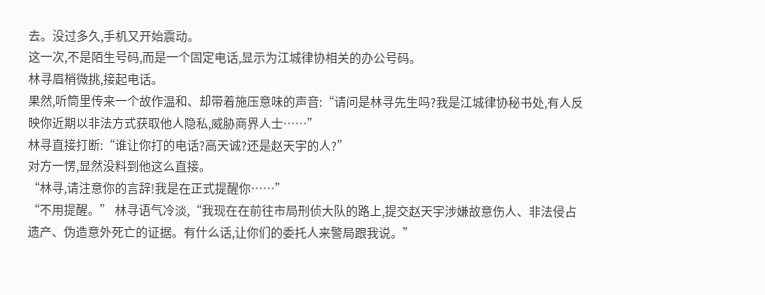去。没过多久,手机又开始震动。
这一次,不是陌生号码,而是一个固定电话,显示为江城律协相关的办公号码。
林寻眉梢微挑,接起电话。
果然,听筒里传来一个故作温和、却带着施压意味的声音:“请问是林寻先生吗?我是江城律协秘书处,有人反映你近期以非法方式获取他人隐私,威胁商界人士……”
林寻直接打断:“谁让你打的电话?高天诚?还是赵天宇的人?”
对方一愣,显然没料到他这么直接。
“林寻,请注意你的言辞!我是在正式提醒你……”
“不用提醒。” 林寻语气冷淡,“我现在在前往市局刑侦大队的路上,提交赵天宇涉嫌故意伤人、非法侵占遗产、伪造意外死亡的证据。有什么话,让你们的委托人来警局跟我说。”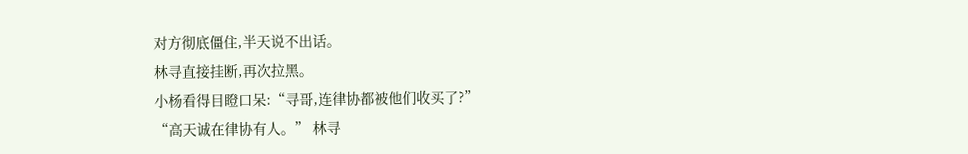对方彻底僵住,半天说不出话。
林寻直接挂断,再次拉黑。
小杨看得目瞪口呆:“寻哥,连律协都被他们收买了?”
“高天诚在律协有人。” 林寻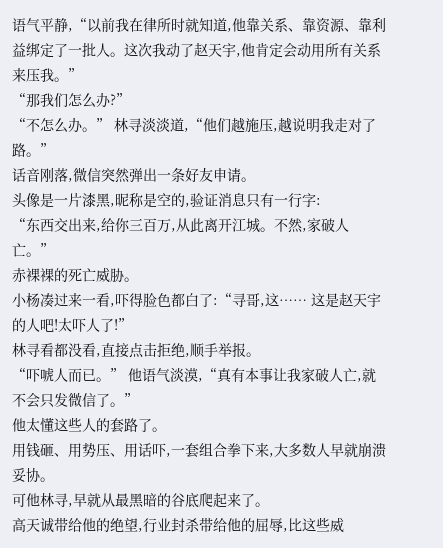语气平静,“以前我在律所时就知道,他靠关系、靠资源、靠利益绑定了一批人。这次我动了赵天宇,他肯定会动用所有关系来压我。”
“那我们怎么办?”
“不怎么办。” 林寻淡淡道,“他们越施压,越说明我走对了路。”
话音刚落,微信突然弹出一条好友申请。
头像是一片漆黑,昵称是空的,验证消息只有一行字:
“东西交出来,给你三百万,从此离开江城。不然,家破人亡。”
赤裸裸的死亡威胁。
小杨凑过来一看,吓得脸色都白了:“寻哥,这…… 这是赵天宇的人吧!太吓人了!”
林寻看都没看,直接点击拒绝,顺手举报。
“吓唬人而已。” 他语气淡漠,“真有本事让我家破人亡,就不会只发微信了。”
他太懂这些人的套路了。
用钱砸、用势压、用话吓,一套组合拳下来,大多数人早就崩溃妥协。
可他林寻,早就从最黑暗的谷底爬起来了。
高天诚带给他的绝望,行业封杀带给他的屈辱,比这些威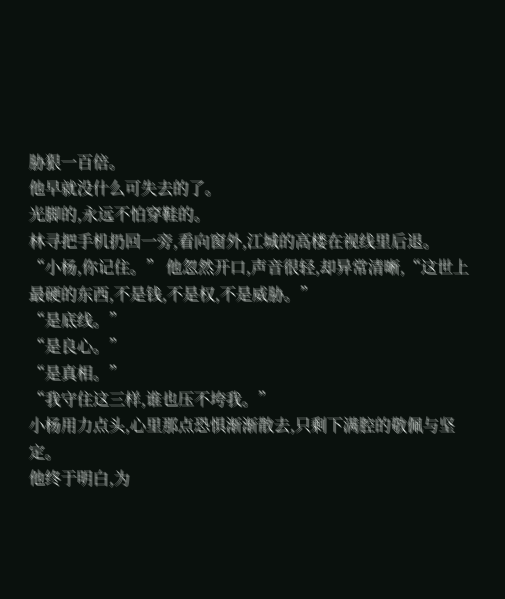胁狠一百倍。
他早就没什么可失去的了。
光脚的,永远不怕穿鞋的。
林寻把手机扔回一旁,看向窗外,江城的高楼在视线里后退。
“小杨,你记住。” 他忽然开口,声音很轻,却异常清晰,“这世上最硬的东西,不是钱,不是权,不是威胁。”
“是底线。”
“是良心。”
“是真相。”
“我守住这三样,谁也压不垮我。”
小杨用力点头,心里那点恐惧渐渐散去,只剩下满腔的敬佩与坚定。
他终于明白,为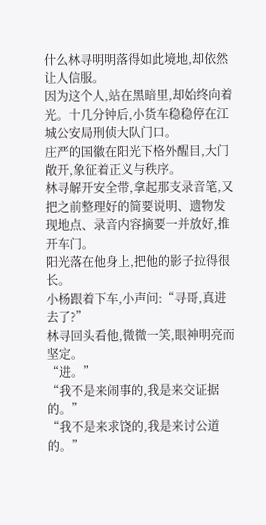什么林寻明明落得如此境地,却依然让人信服。
因为这个人,站在黑暗里,却始终向着光。十几分钟后,小货车稳稳停在江城公安局刑侦大队门口。
庄严的国徽在阳光下格外醒目,大门敞开,象征着正义与秩序。
林寻解开安全带,拿起那支录音笔,又把之前整理好的简要说明、遗物发现地点、录音内容摘要一并放好,推开车门。
阳光落在他身上,把他的影子拉得很长。
小杨跟着下车,小声问:“寻哥,真进去了?”
林寻回头看他,微微一笑,眼神明亮而坚定。
“进。”
“我不是来闹事的,我是来交证据的。”
“我不是来求饶的,我是来讨公道的。”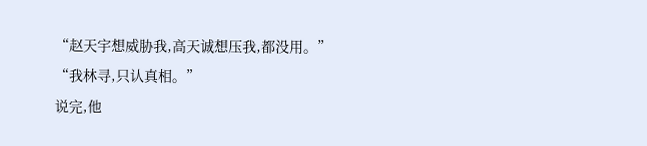“赵天宇想威胁我,高天诚想压我,都没用。”
“我林寻,只认真相。”
说完,他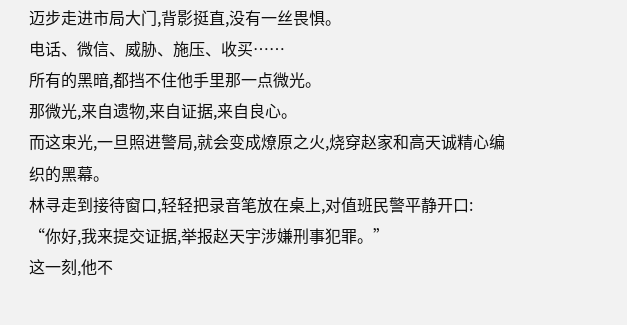迈步走进市局大门,背影挺直,没有一丝畏惧。
电话、微信、威胁、施压、收买……
所有的黑暗,都挡不住他手里那一点微光。
那微光,来自遗物,来自证据,来自良心。
而这束光,一旦照进警局,就会变成燎原之火,烧穿赵家和高天诚精心编织的黑幕。
林寻走到接待窗口,轻轻把录音笔放在桌上,对值班民警平静开口:
“你好,我来提交证据,举报赵天宇涉嫌刑事犯罪。”
这一刻,他不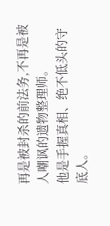再是被封杀的前法务,不再是被人嘲讽的遗物整理师。
他是手握真相、绝不低头的守底人。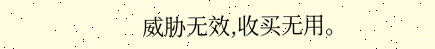威胁无效,收买无用。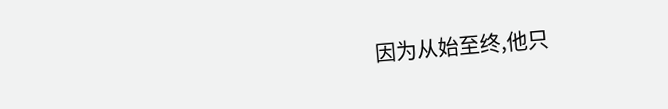因为从始至终,他只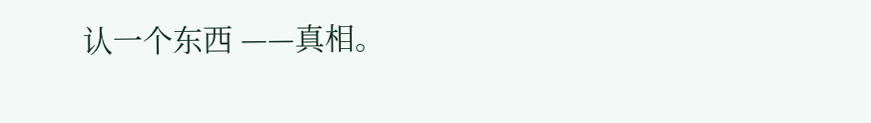认一个东西 ——真相。